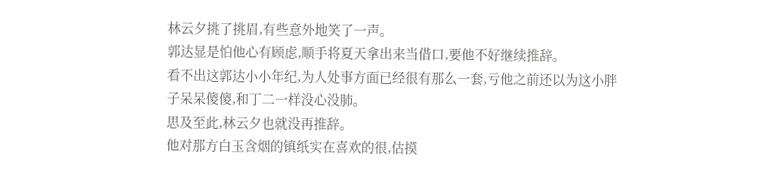林云夕挑了挑眉,有些意外地笑了一声。
郭达显是怕他心有顾虑,顺手将夏天拿出来当借口,要他不好继续推辞。
看不出这郭达小小年纪,为人处事方面已经很有那么一套,亏他之前还以为这小胖子呆呆傻傻,和丁二一样没心没肺。
思及至此,林云夕也就没再推辞。
他对那方白玉含烟的镇纸实在喜欢的很,估摸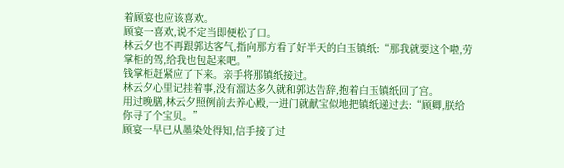着顾宴也应该喜欢。
顾宴一喜欢,说不定当即便松了口。
林云夕也不再跟郭达客气,指向那方看了好半天的白玉镇纸:“那我就要这个啦,劳掌柜的驾,给我也包起来吧。”
钱掌柜赶紧应了下来。亲手将那镇纸接过。
林云夕心里记挂着事,没有溜达多久就和郭达告辞,抱着白玉镇纸回了宫。
用过晚膳,林云夕照例前去养心殿,一进门就献宝似地把镇纸递过去:“顾卿,朕给你寻了个宝贝。”
顾宴一早已从墨染处得知,信手接了过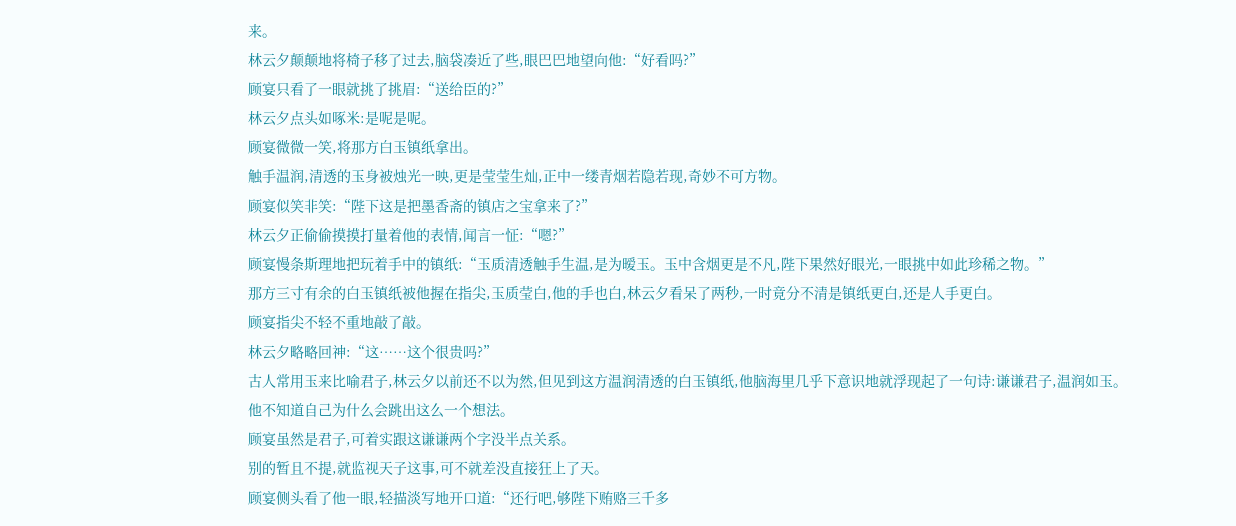来。
林云夕颠颠地将椅子移了过去,脑袋凑近了些,眼巴巴地望向他:“好看吗?”
顾宴只看了一眼就挑了挑眉:“送给臣的?”
林云夕点头如啄米:是呢是呢。
顾宴微微一笑,将那方白玉镇纸拿出。
触手温润,清透的玉身被烛光一映,更是莹莹生灿,正中一缕青烟若隐若现,奇妙不可方物。
顾宴似笑非笑:“陛下这是把墨香斋的镇店之宝拿来了?”
林云夕正偷偷摸摸打量着他的表情,闻言一怔:“嗯?”
顾宴慢条斯理地把玩着手中的镇纸:“玉质清透触手生温,是为暧玉。玉中含烟更是不凡,陛下果然好眼光,一眼挑中如此珍稀之物。”
那方三寸有余的白玉镇纸被他握在指尖,玉质莹白,他的手也白,林云夕看呆了两秒,一时竟分不清是镇纸更白,还是人手更白。
顾宴指尖不轻不重地敲了敲。
林云夕略略回神:“这……这个很贵吗?”
古人常用玉来比喻君子,林云夕以前还不以为然,但见到这方温润清透的白玉镇纸,他脑海里几乎下意识地就浮现起了一句诗:谦谦君子,温润如玉。
他不知道自己为什么会跳出这么一个想法。
顾宴虽然是君子,可着实跟这谦谦两个字没半点关系。
别的暂且不提,就监视天子这事,可不就差没直接狂上了天。
顾宴侧头看了他一眼,轻描淡写地开口道:“还行吧,够陛下贿赂三千多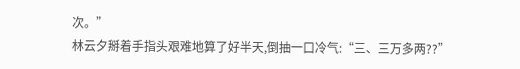次。”
林云夕掰着手指头艰难地算了好半天,倒抽一口冷气:“三、三万多两??”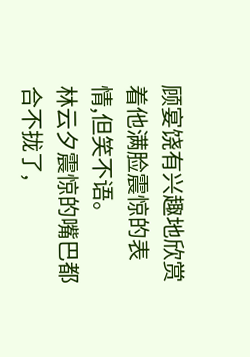顾宴饶有兴趣地欣赏着他满脸震惊的表情,但笑不语。
林云夕震惊的嘴巴都合不拢了,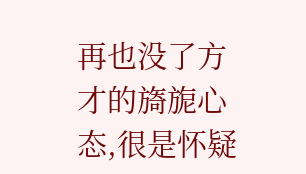再也没了方才的旖旎心态,很是怀疑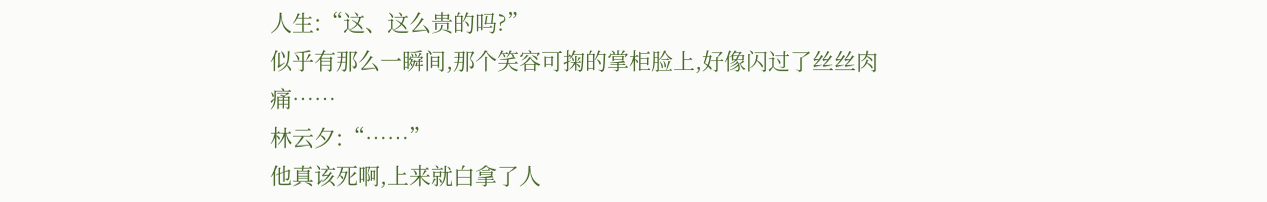人生:“这、这么贵的吗?”
似乎有那么一瞬间,那个笑容可掬的掌柜脸上,好像闪过了丝丝肉痛……
林云夕:“……”
他真该死啊,上来就白拿了人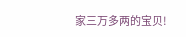家三万多两的宝贝!